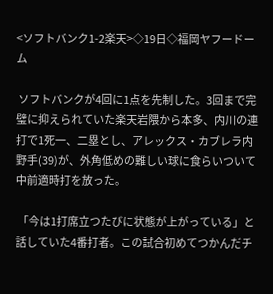<ソフトバンク1-2楽天>◇19日◇福岡ヤフードーム

 ソフトバンクが4回に1点を先制した。3回まで完璧に抑えられていた楽天岩隈から本多、内川の連打で1死一、二塁とし、アレックス・カブレラ内野手(39)が、外角低めの難しい球に食らいついて中前適時打を放った。

 「今は1打席立つたびに状態が上がっている」と話していた4番打者。この試合初めてつかんだチ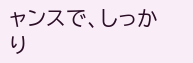ャンスで、しっかり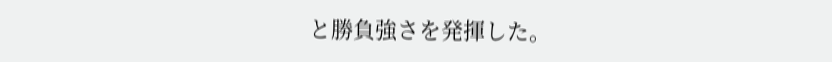と勝負強さを発揮した。